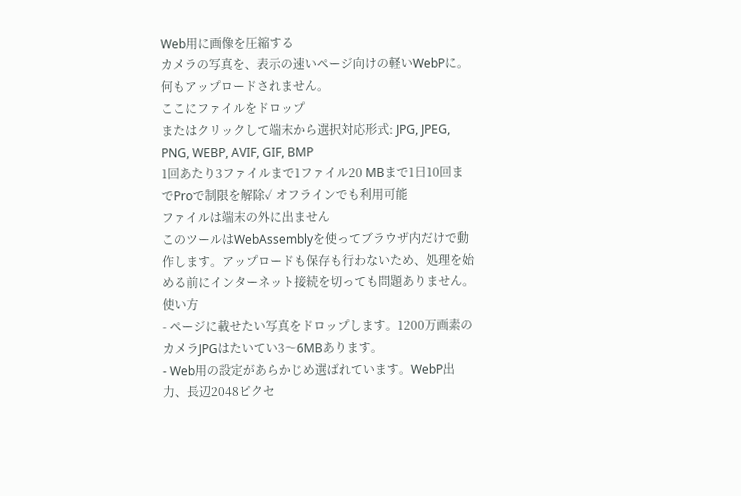Web用に画像を圧縮する
カメラの写真を、表示の速いページ向けの軽いWebPに。何もアップロードされません。
ここにファイルをドロップ
またはクリックして端末から選択対応形式: JPG, JPEG, PNG, WEBP, AVIF, GIF, BMP
1回あたり3ファイルまで1ファイル20 MBまで1日10回までProで制限を解除✓ オフラインでも利用可能
ファイルは端末の外に出ません
このツールはWebAssemblyを使ってブラウザ内だけで動作します。アップロードも保存も行わないため、処理を始める前にインターネット接続を切っても問題ありません。
使い方
- ページに載せたい写真をドロップします。1200万画素のカメラJPGはたいてい3〜6MBあります。
- Web用の設定があらかじめ選ばれています。WebP出力、長辺2048ピクセ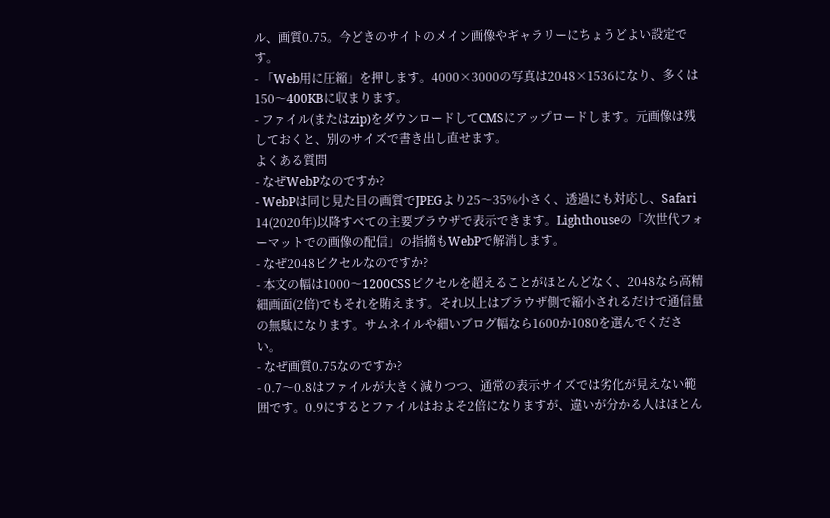ル、画質0.75。今どきのサイトのメイン画像やギャラリーにちょうどよい設定です。
- 「Web用に圧縮」を押します。4000×3000の写真は2048×1536になり、多くは150〜400KBに収まります。
- ファイル(またはzip)をダウンロードしてCMSにアップロードします。元画像は残しておくと、別のサイズで書き出し直せます。
よくある質問
- なぜWebPなのですか?
- WebPは同じ見た目の画質でJPEGより25〜35%小さく、透過にも対応し、Safari 14(2020年)以降すべての主要ブラウザで表示できます。Lighthouseの「次世代フォーマットでの画像の配信」の指摘もWebPで解消します。
- なぜ2048ピクセルなのですか?
- 本文の幅は1000〜1200CSSピクセルを超えることがほとんどなく、2048なら高精細画面(2倍)でもそれを賄えます。それ以上はブラウザ側で縮小されるだけで通信量の無駄になります。サムネイルや細いブログ幅なら1600か1080を選んでください。
- なぜ画質0.75なのですか?
- 0.7〜0.8はファイルが大きく減りつつ、通常の表示サイズでは劣化が見えない範囲です。0.9にするとファイルはおよそ2倍になりますが、違いが分かる人はほとん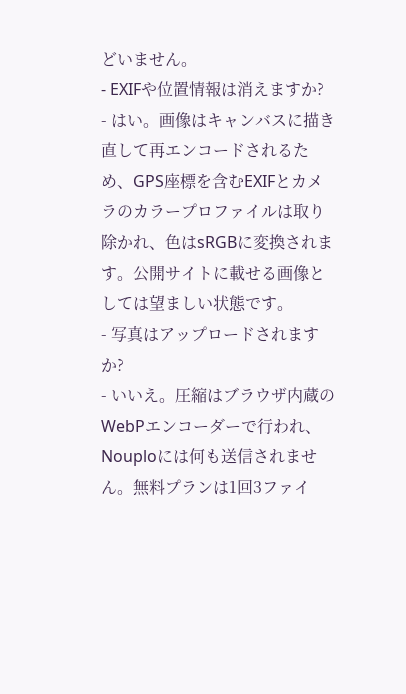どいません。
- EXIFや位置情報は消えますか?
- はい。画像はキャンバスに描き直して再エンコードされるため、GPS座標を含むEXIFとカメラのカラープロファイルは取り除かれ、色はsRGBに変換されます。公開サイトに載せる画像としては望ましい状態です。
- 写真はアップロードされますか?
- いいえ。圧縮はブラウザ内蔵のWebPエンコーダーで行われ、Nouploには何も送信されません。無料プランは1回3ファイ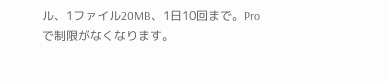ル、1ファイル20MB、1日10回まで。Proで制限がなくなります。